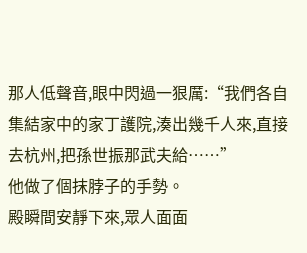那人低聲音,眼中閃過一狠厲:“我們各自集結家中的家丁護院,湊出幾千人來,直接去杭州,把孫世振那武夫給……”
他做了個抹脖子的手勢。
殿瞬間安靜下來,眾人面面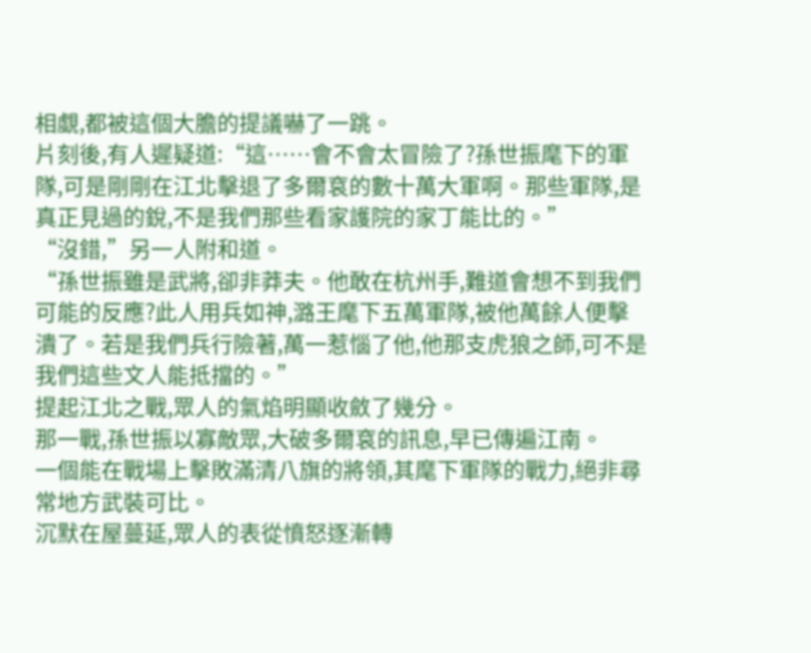相覷,都被這個大膽的提議嚇了一跳。
片刻後,有人遲疑道:“這……會不會太冒險了?孫世振麾下的軍隊,可是剛剛在江北擊退了多爾袞的數十萬大軍啊。那些軍隊,是真正見過的銳,不是我們那些看家護院的家丁能比的。”
“沒錯,”另一人附和道。
“孫世振雖是武將,卻非莽夫。他敢在杭州手,難道會想不到我們可能的反應?此人用兵如神,潞王麾下五萬軍隊,被他萬餘人便擊潰了。若是我們兵行險著,萬一惹惱了他,他那支虎狼之師,可不是我們這些文人能抵擋的。”
提起江北之戰,眾人的氣焰明顯收斂了幾分。
那一戰,孫世振以寡敵眾,大破多爾袞的訊息,早已傳遍江南。
一個能在戰場上擊敗滿清八旗的將領,其麾下軍隊的戰力,絕非尋常地方武裝可比。
沉默在屋蔓延,眾人的表從憤怒逐漸轉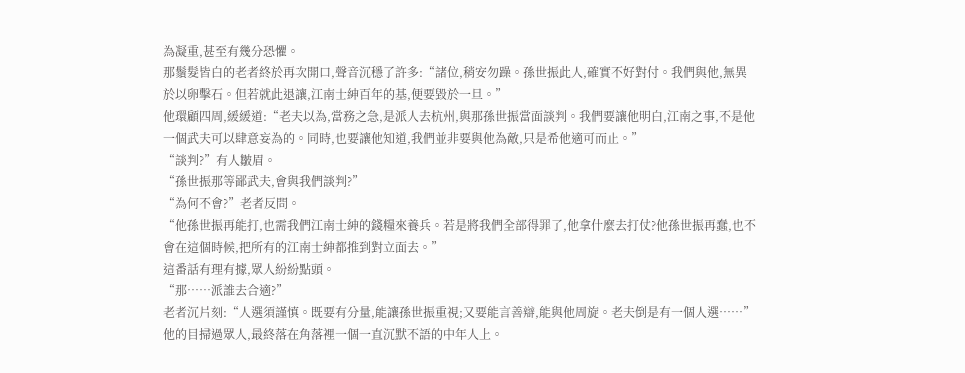為凝重,甚至有幾分恐懼。
那鬚髮皆白的老者終於再次開口,聲音沉穩了許多:“諸位,稍安勿躁。孫世振此人,確實不好對付。我們與他,無異於以卵擊石。但若就此退讓,江南士紳百年的基,便要毀於一旦。”
他環顧四周,緩緩道:“老夫以為,當務之急,是派人去杭州,與那孫世振當面談判。我們要讓他明白,江南之事,不是他一個武夫可以肆意妄為的。同時,也要讓他知道,我們並非要與他為敵,只是希他適可而止。”
“談判?”有人皺眉。
“孫世振那等鄙武夫,會與我們談判?”
“為何不會?”老者反問。
“他孫世振再能打,也需我們江南士紳的錢糧來養兵。若是將我們全部得罪了,他拿什麼去打仗?他孫世振再蠢,也不會在這個時候,把所有的江南士紳都推到對立面去。”
這番話有理有據,眾人紛紛點頭。
“那……派誰去合適?”
老者沉片刻:“人選須謹慎。既要有分量,能讓孫世振重視;又要能言善辯,能與他周旋。老夫倒是有一個人選……”
他的目掃過眾人,最終落在角落裡一個一直沉默不語的中年人上。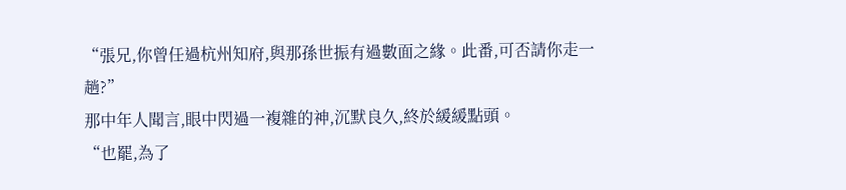“張兄,你曾任過杭州知府,與那孫世振有過數面之緣。此番,可否請你走一趟?”
那中年人聞言,眼中閃過一複雜的神,沉默良久,終於緩緩點頭。
“也罷,為了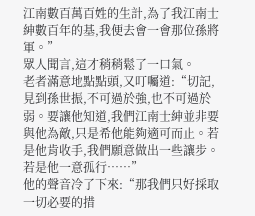江南數百萬百姓的生計,為了我江南士紳數百年的基,我便去會一會那位孫將軍。”
眾人聞言,這才稍稍鬆了一口氣。
老者滿意地點點頭,又叮囑道:“切記,見到孫世振,不可過於強,也不可過於弱。要讓他知道,我們江南士紳並非要與他為敵,只是希他能夠適可而止。若是他肯收手,我們願意做出一些讓步。若是他一意孤行……”
他的聲音冷了下來:“那我們只好採取一切必要的措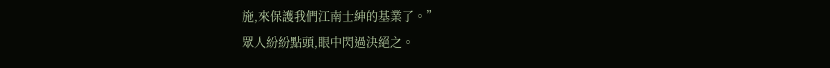施,來保護我們江南士紳的基業了。”
眾人紛紛點頭,眼中閃過決絕之。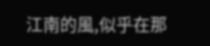江南的風,似乎在那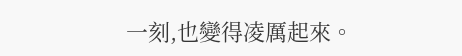一刻,也變得凌厲起來。